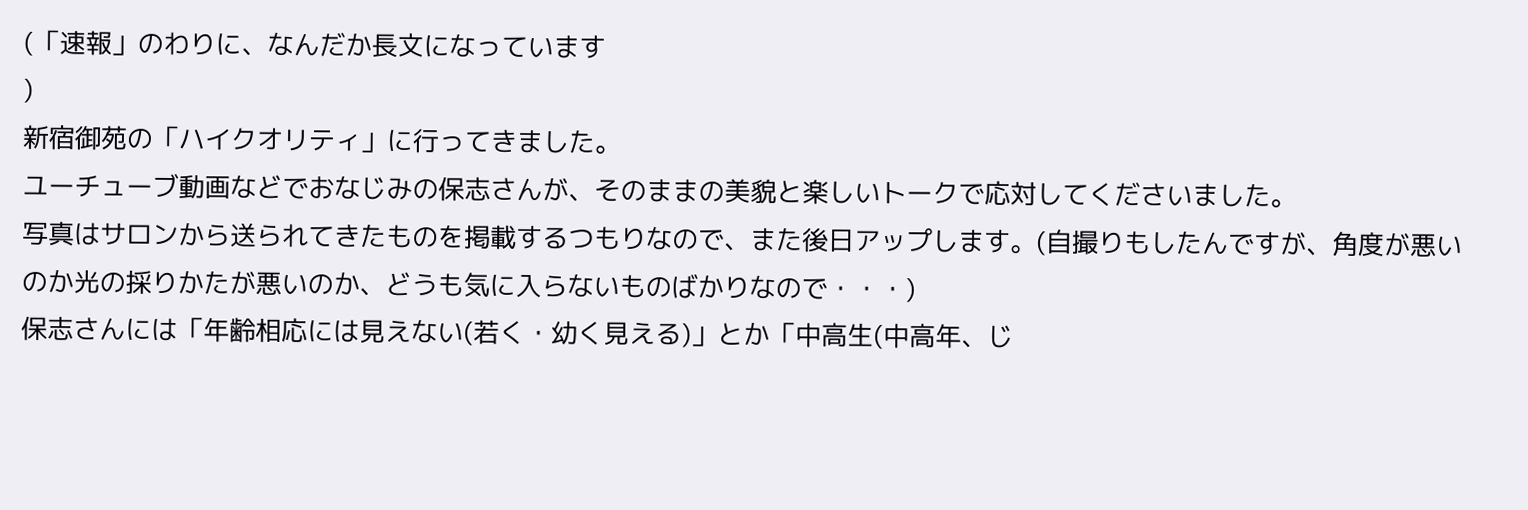(「速報」のわりに、なんだか長文になっています
)
新宿御苑の「ハイクオリティ」に行ってきました。
ユーチューブ動画などでおなじみの保志さんが、そのままの美貌と楽しいトークで応対してくださいました。
写真はサロンから送られてきたものを掲載するつもりなので、また後日アップします。(自撮りもしたんですが、角度が悪いのか光の採りかたが悪いのか、どうも気に入らないものばかりなので・・・)
保志さんには「年齢相応には見えない(若く・幼く見える)」とか「中高生(中高年、じ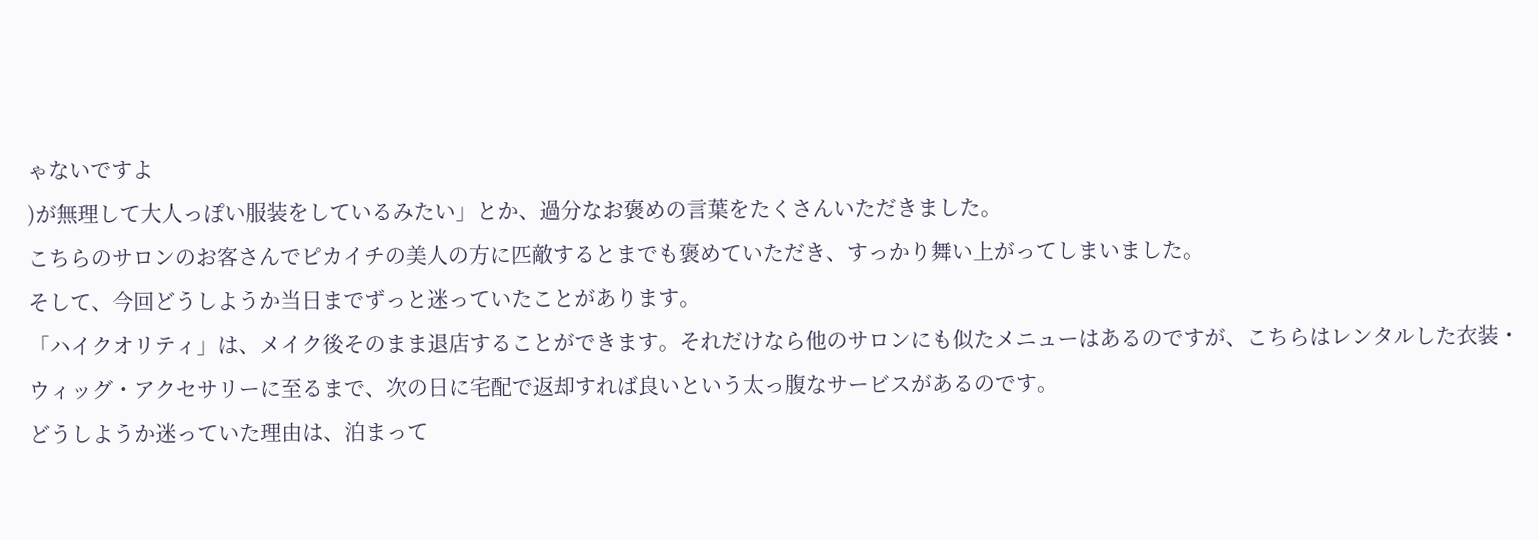ゃないですよ
)が無理して大人っぽい服装をしているみたい」とか、過分なお褒めの言葉をたくさんいただきました。
こちらのサロンのお客さんでピカイチの美人の方に匹敵するとまでも褒めていただき、すっかり舞い上がってしまいました。
そして、今回どうしようか当日までずっと迷っていたことがあります。
「ハイクオリティ」は、メイク後そのまま退店することができます。それだけなら他のサロンにも似たメニューはあるのですが、こちらはレンタルした衣装・ウィッグ・アクセサリーに至るまで、次の日に宅配で返却すれば良いという太っ腹なサービスがあるのです。
どうしようか迷っていた理由は、泊まって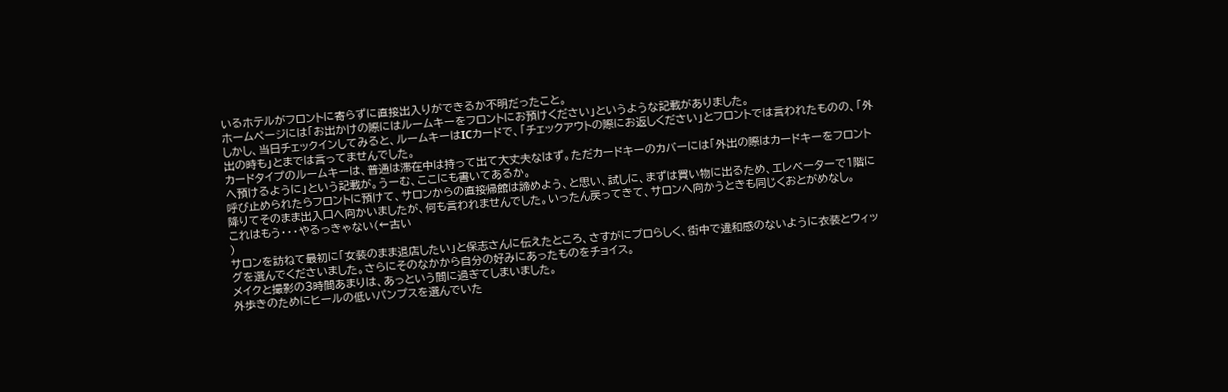いるホテルがフロントに寄らずに直接出入りができるか不明だったこと。
ホームページには「お出かけの際にはルームキーをフロントにお預けください」というような記載がありました。
しかし、当日チェックインしてみると、ルームキーはICカードで、「チェックアウトの際にお返しください」とフロントでは言われたものの、「外出の時も」とまでは言ってませんでした。
カードタイプのルームキーは、普通は滞在中は持って出て大丈夫なはず。ただカードキーのカバーには「外出の際はカードキーをフロントへ預けるように」という記載が。うーむ、ここにも書いてあるか。
呼び止められたらフロントに預けて、サロンからの直接帰館は諦めよう、と思い、試しに、まずは買い物に出るため、エレベーターで1階に降りてそのまま出入口へ向かいましたが、何も言われませんでした。いったん戻ってきて、サロンへ向かうときも同じくおとがめなし。
これはもう・・・やるっきゃない(←古い
)
サロンを訪ねて最初に「女装のまま退店したい」と保志さんに伝えたところ、さすがにプロらしく、街中で違和感のないように衣装とウィッグを選んでくださいました。さらにそのなかから自分の好みにあったものをチョイス。
メイクと撮影の3時間あまりは、あっという間に過ぎてしまいました。
外歩きのためにヒールの低いパンプスを選んでいた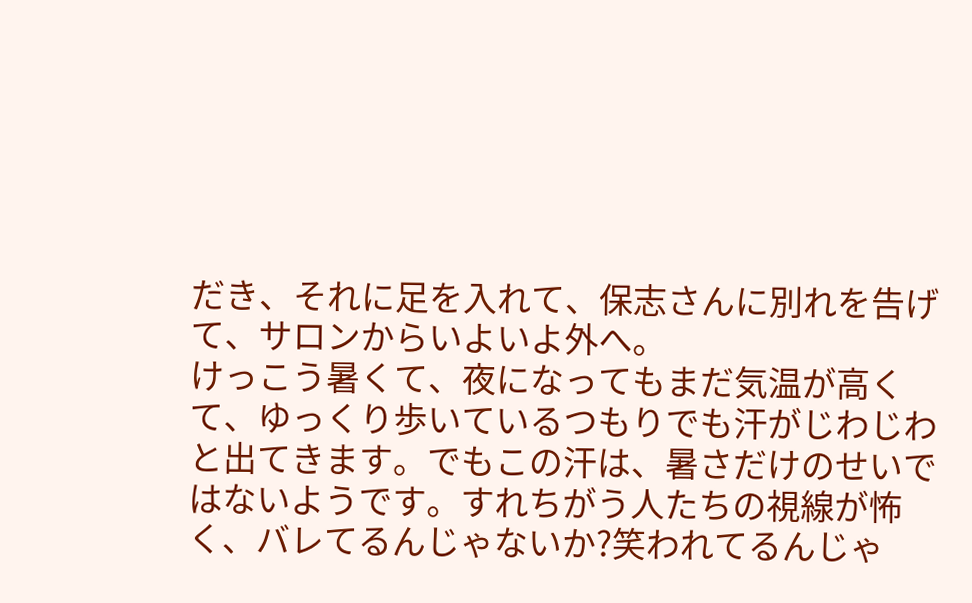だき、それに足を入れて、保志さんに別れを告げて、サロンからいよいよ外へ。
けっこう暑くて、夜になってもまだ気温が高くて、ゆっくり歩いているつもりでも汗がじわじわと出てきます。でもこの汗は、暑さだけのせいではないようです。すれちがう人たちの視線が怖く、バレてるんじゃないか?笑われてるんじゃ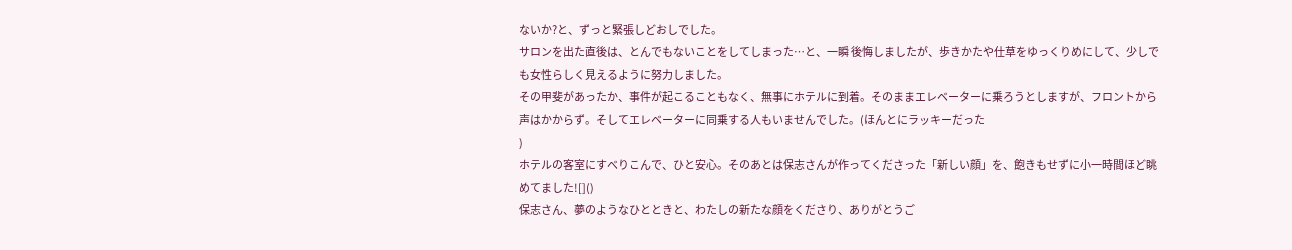ないか?と、ずっと緊張しどおしでした。
サロンを出た直後は、とんでもないことをしてしまった…と、一瞬 後悔しましたが、歩きかたや仕草をゆっくりめにして、少しでも女性らしく見えるように努力しました。
その甲斐があったか、事件が起こることもなく、無事にホテルに到着。そのままエレベーターに乗ろうとしますが、フロントから声はかからず。そしてエレベーターに同乗する人もいませんでした。(ほんとにラッキーだった
)
ホテルの客室にすべりこんで、ひと安心。そのあとは保志さんが作ってくださった「新しい顔」を、飽きもせずに小一時間ほど眺めてました![]()
保志さん、夢のようなひとときと、わたしの新たな顔をくださり、ありがとうご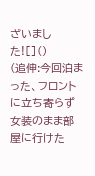ざいました![]()
(追伸:今回泊まった、フロントに立ち寄らず女装のまま部屋に行けた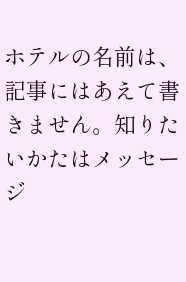ホテルの名前は、記事にはあえて書きません。知りたいかたはメッセージ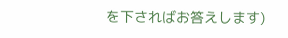を下さればお答えします)